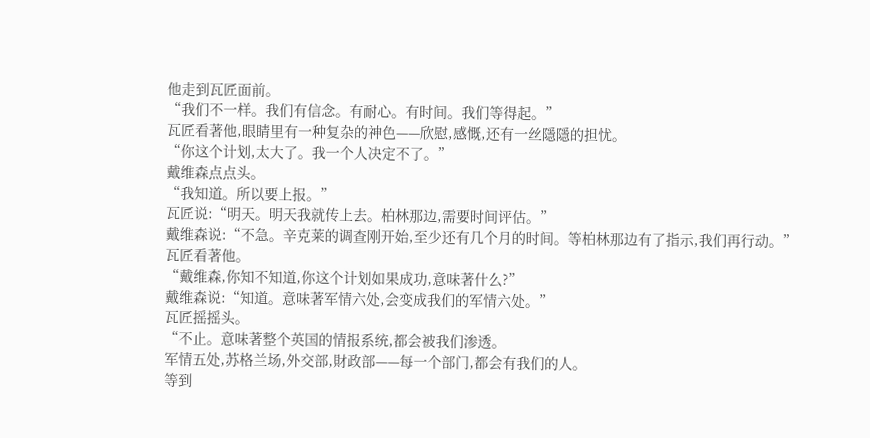他走到瓦匠面前。
“我们不一样。我们有信念。有耐心。有时间。我们等得起。”
瓦匠看著他,眼睛里有一种复杂的神色——欣慰,感慨,还有一丝隱隱的担忧。
“你这个计划,太大了。我一个人决定不了。”
戴维森点点头。
“我知道。所以要上报。”
瓦匠说:“明天。明天我就传上去。柏林那边,需要时间评估。”
戴维森说:“不急。辛克莱的调查刚开始,至少还有几个月的时间。等柏林那边有了指示,我们再行动。”
瓦匠看著他。
“戴维森,你知不知道,你这个计划如果成功,意味著什么?”
戴维森说:“知道。意味著军情六处,会变成我们的军情六处。”
瓦匠摇摇头。
“不止。意味著整个英国的情报系统,都会被我们渗透。
军情五处,苏格兰场,外交部,財政部——每一个部门,都会有我们的人。
等到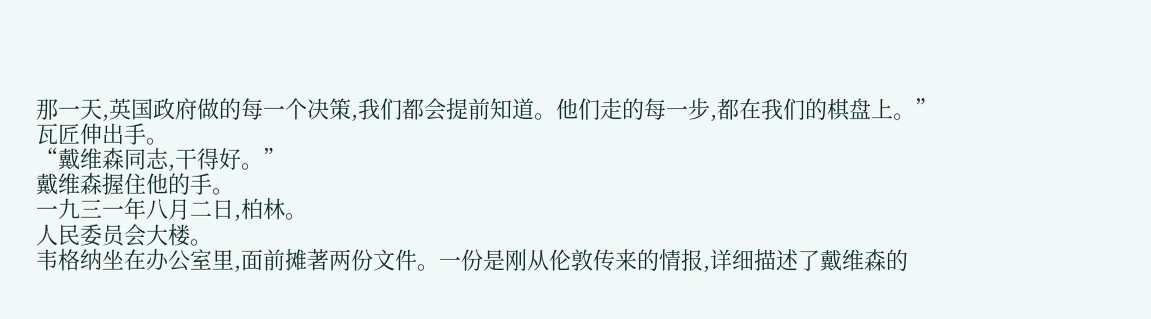那一天,英国政府做的每一个决策,我们都会提前知道。他们走的每一步,都在我们的棋盘上。”
瓦匠伸出手。
“戴维森同志,干得好。”
戴维森握住他的手。
一九三一年八月二日,柏林。
人民委员会大楼。
韦格纳坐在办公室里,面前摊著两份文件。一份是刚从伦敦传来的情报,详细描述了戴维森的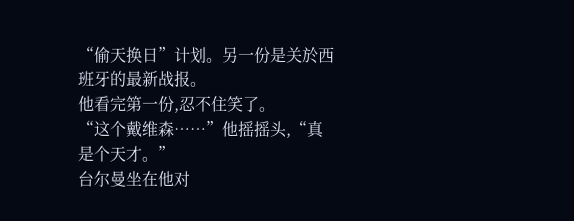“偷天换日”计划。另一份是关於西班牙的最新战报。
他看完第一份,忍不住笑了。
“这个戴维森……”他摇摇头,“真是个天才。”
台尔曼坐在他对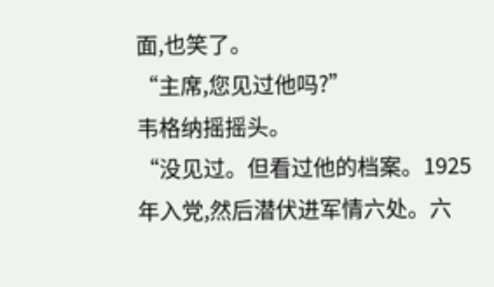面,也笑了。
“主席,您见过他吗?”
韦格纳摇摇头。
“没见过。但看过他的档案。1925年入党,然后潜伏进军情六处。六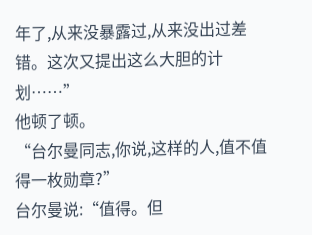年了,从来没暴露过,从来没出过差错。这次又提出这么大胆的计划……”
他顿了顿。
“台尔曼同志,你说,这样的人,值不值得一枚勋章?”
台尔曼说:“值得。但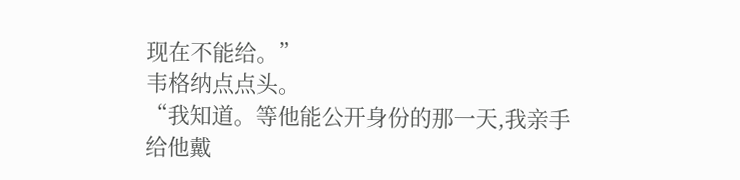现在不能给。”
韦格纳点点头。
“我知道。等他能公开身份的那一天,我亲手给他戴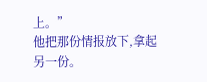上。”
他把那份情报放下,拿起另一份。